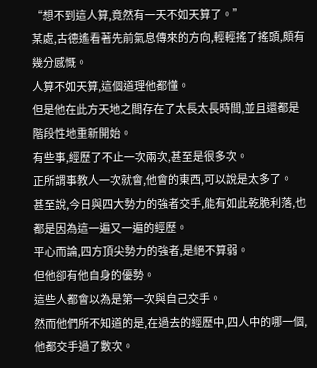“想不到這人算,竟然有一天不如天算了。”
某處,古德遙看著先前氣息傳來的方向,輕輕搖了搖頭,頗有幾分感慨。
人算不如天算,這個道理他都懂。
但是他在此方天地之間存在了太長太長時間,並且還都是階段性地重新開始。
有些事,經歷了不止一次兩次,甚至是很多次。
正所謂事教人一次就會,他會的東西,可以說是太多了。
甚至說,今日與四大勢力的強者交手,能有如此乾脆利落,也都是因為這一遍又一遍的經歷。
平心而論,四方頂尖勢力的強者,是絕不算弱。
但他卻有他自身的優勢。
這些人都會以為是第一次與自己交手。
然而他們所不知道的是,在過去的經歷中,四人中的哪一個,他都交手過了數次。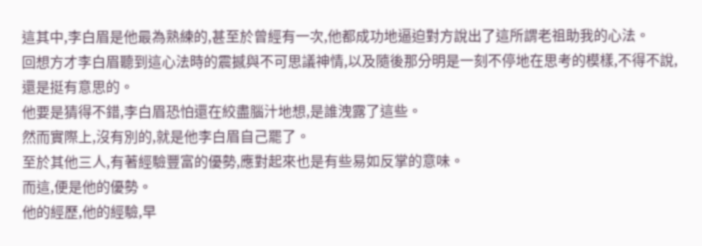這其中,李白眉是他最為熟練的,甚至於曾經有一次,他都成功地逼迫對方說出了這所謂老祖助我的心法。
回想方才李白眉聽到這心法時的震撼與不可思議神情,以及隨後那分明是一刻不停地在思考的模樣,不得不說,還是挺有意思的。
他要是猜得不錯,李白眉恐怕還在絞盡腦汁地想,是誰洩露了這些。
然而實際上,沒有別的,就是他李白眉自己罷了。
至於其他三人,有著經驗豐富的優勢,應對起來也是有些易如反掌的意味。
而這,便是他的優勢。
他的經歷,他的經驗,早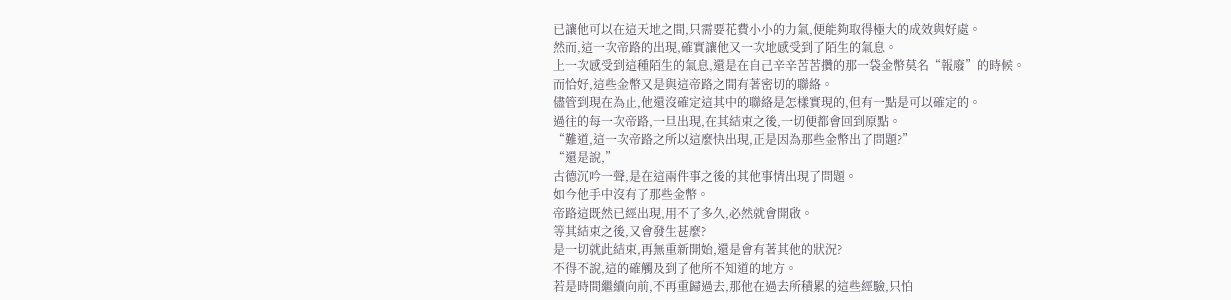已讓他可以在這天地之間,只需要花費小小的力氣,便能夠取得極大的成效與好處。
然而,這一次帝路的出現,確實讓他又一次地感受到了陌生的氣息。
上一次感受到這種陌生的氣息,還是在自己辛辛苦苦攢的那一袋金幣莫名“報廢”的時候。
而恰好,這些金幣又是與這帝路之間有著密切的聯絡。
儘管到現在為止,他還沒確定這其中的聯絡是怎樣實現的,但有一點是可以確定的。
過往的每一次帝路,一旦出現,在其結束之後,一切便都會回到原點。
“難道,這一次帝路之所以這麼快出現,正是因為那些金幣出了問題?”
“還是說,”
古德沉吟一聲,是在這兩件事之後的其他事情出現了問題。
如今他手中沒有了那些金幣。
帝路這既然已經出現,用不了多久,必然就會開啟。
等其結束之後,又會發生甚麼?
是一切就此結束,再無重新開始,還是會有著其他的狀況?
不得不說,這的確觸及到了他所不知道的地方。
若是時間繼續向前,不再重歸過去,那他在過去所積累的這些經驗,只怕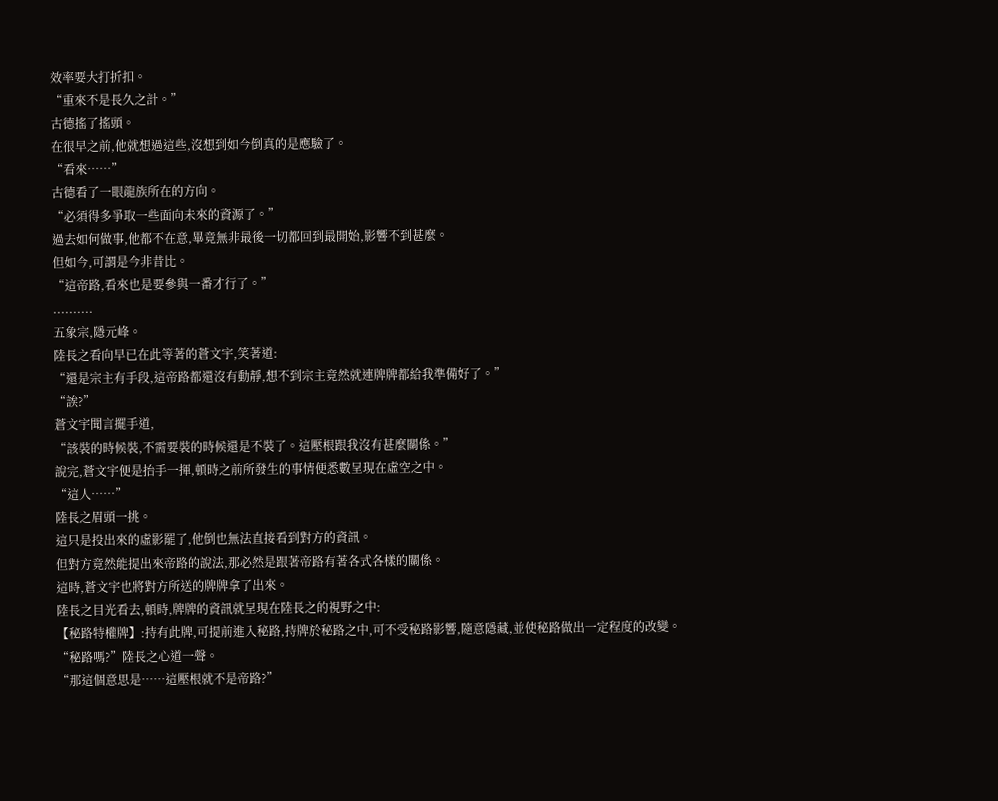效率要大打折扣。
“重來不是長久之計。”
古德搖了搖頭。
在很早之前,他就想過這些,沒想到如今倒真的是應驗了。
“看來……”
古德看了一眼龍族所在的方向。
“必須得多爭取一些面向未來的資源了。”
過去如何做事,他都不在意,畢竟無非最後一切都回到最開始,影響不到甚麼。
但如今,可謂是今非昔比。
“這帝路,看來也是要參與一番才行了。”
..........
五象宗,隱元峰。
陸長之看向早已在此等著的蒼文宇,笑著道:
“還是宗主有手段,這帝路都還沒有動靜,想不到宗主竟然就連牌牌都給我準備好了。”
“誒?”
蒼文宇聞言擺手道,
“該裝的時候裝,不需要裝的時候還是不裝了。這壓根跟我沒有甚麼關係。”
說完,蒼文宇便是抬手一揮,頓時之前所發生的事情便悉數呈現在虛空之中。
“這人……”
陸長之眉頭一挑。
這只是投出來的虛影罷了,他倒也無法直接看到對方的資訊。
但對方竟然能提出來帝路的說法,那必然是跟著帝路有著各式各樣的關係。
這時,蒼文宇也將對方所送的牌牌拿了出來。
陸長之目光看去,頓時,牌牌的資訊就呈現在陸長之的視野之中:
【秘路特權牌】:持有此牌,可提前進入秘路,持牌於秘路之中,可不受秘路影響,隨意隱藏,並使秘路做出一定程度的改變。
“秘路嗎?”陸長之心道一聲。
“那這個意思是……這壓根就不是帝路?”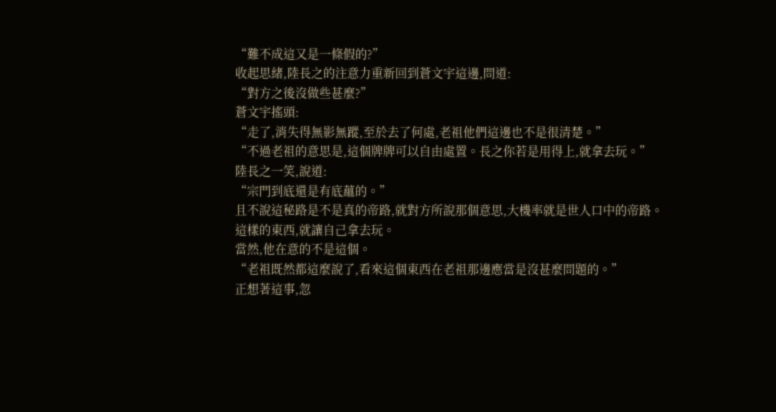“難不成這又是一條假的?”
收起思緒,陸長之的注意力重新回到蒼文宇這邊,問道:
“對方之後沒做些甚麼?”
蒼文宇搖頭:
“走了,消失得無影無蹤,至於去了何處,老祖他們這邊也不是很清楚。”
“不過老祖的意思是,這個牌牌可以自由處置。長之你若是用得上,就拿去玩。”
陸長之一笑,說道:
“宗門到底還是有底蘊的。”
且不說這秘路是不是真的帝路,就對方所說那個意思,大機率就是世人口中的帝路。
這樣的東西,就讓自己拿去玩。
當然,他在意的不是這個。
“老祖既然都這麼說了,看來這個東西在老祖那邊應當是沒甚麼問題的。”
正想著這事,忽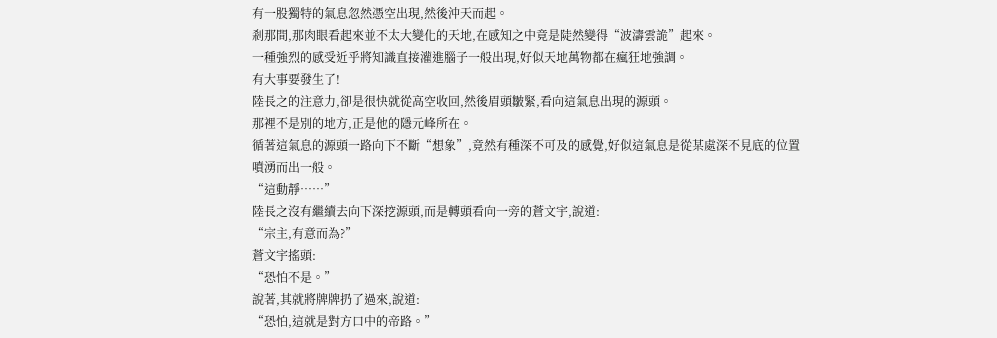有一股獨特的氣息忽然憑空出現,然後沖天而起。
剎那間,那肉眼看起來並不太大變化的天地,在感知之中竟是陡然變得“波濤雲詭”起來。
一種強烈的感受近乎將知識直接灌進腦子一般出現,好似天地萬物都在瘋狂地強調。
有大事要發生了!
陸長之的注意力,卻是很快就從高空收回,然後眉頭皺緊,看向這氣息出現的源頭。
那裡不是別的地方,正是他的隱元峰所在。
循著這氣息的源頭一路向下不斷“想象”,竟然有種深不可及的感覺,好似這氣息是從某處深不見底的位置噴湧而出一般。
“這動靜……”
陸長之沒有繼續去向下深挖源頭,而是轉頭看向一旁的蒼文宇,說道:
“宗主,有意而為?”
蒼文宇搖頭:
“恐怕不是。”
說著,其就將牌牌扔了過來,說道:
“恐怕,這就是對方口中的帝路。”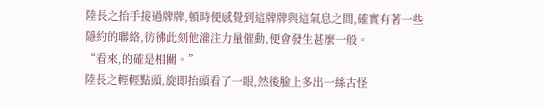陸長之抬手接過牌牌,頓時便感覺到這牌牌與這氣息之間,確實有著一些隱約的聯絡,彷彿此刻他灌注力量催動,便會發生甚麼一般。
“看來,的確是相關。”
陸長之輕輕點頭,旋即抬頭看了一眼,然後臉上多出一絲古怪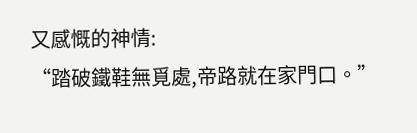又感慨的神情:
“踏破鐵鞋無覓處,帝路就在家門口。”